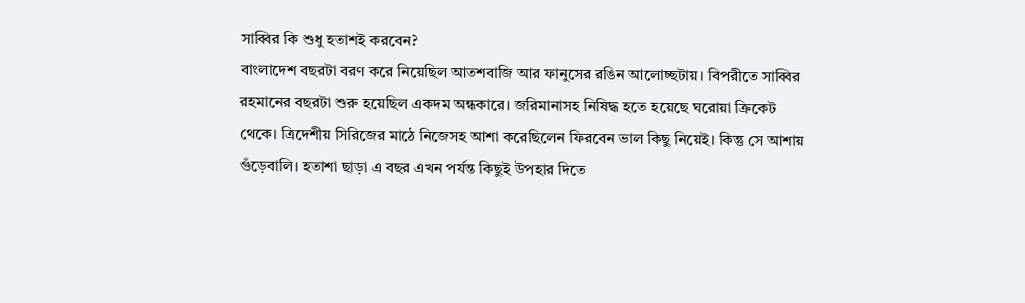সাব্বির কি শুধু হতাশই করবেন?
বাংলাদেশ বছরটা বরণ করে নিয়েছিল আতশবাজি আর ফানুসের রঙিন আলোচ্ছটায়। বিপরীতে সাব্বির রহমানের বছরটা শুরু হয়েছিল একদম অন্ধকারে। জরিমানাসহ নিষিদ্ধ হতে হয়েছে ঘরোয়া ক্রিকেট থেকে। ত্রিদেশীয় সিরিজের মাঠে নিজেসহ আশা করেছিলেন ফিরবেন ভাল কিছু নিয়েই। কিন্তু সে আশায় গুঁড়েবালি। হতাশা ছাড়া এ বছর এখন পর্যন্ত কিছুই উপহার দিতে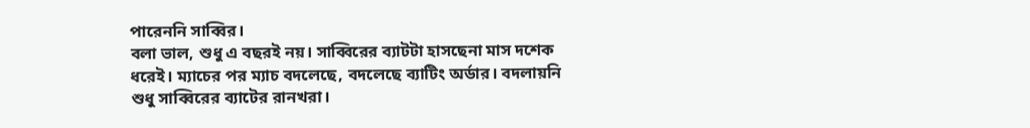পারেননি সাব্বির।
বলা ভাল, শুধু এ বছরই নয়। সাব্বিরের ব্যাটটা হাসছেনা মাস দশেক ধরেই। ম্যাচের পর ম্যাচ বদলেছে, বদলেছে ব্যাটিং অর্ডার। বদলায়নি শুধু সাব্বিরের ব্যাটের রানখরা।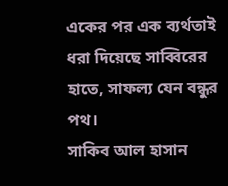একের পর এক ব্যর্থতাই ধরা দিয়েছে সাব্বিরের হাতে, সাফল্য যেন বন্ধুর পথ।
সাকিব আল হাসান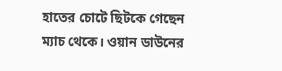হাতের চোটে ছিটকে গেছেন ম্যাচ থেকে। ওয়ান ডাউনের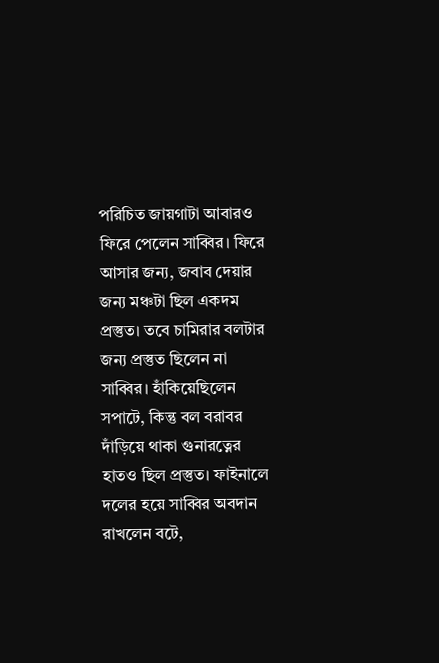পরিচিত জায়গাটা আবারও ফিরে পেলেন সাব্বির। ফিরে আসার জন্য, জবাব দেয়ার জন্য মঞ্চটা ছিল একদম প্রস্তুত। তবে চামিরার বলটার জন্য প্রস্তুত ছিলেন না সাব্বির। হাঁকিয়েছিলেন সপাটে, কিন্তু বল বরাবর দাঁড়িয়ে থাকা গুনারত্নের হাতও ছিল প্রস্তুত। ফাইনালে দলের হয়ে সাব্বির অবদান রাখলেন বটে,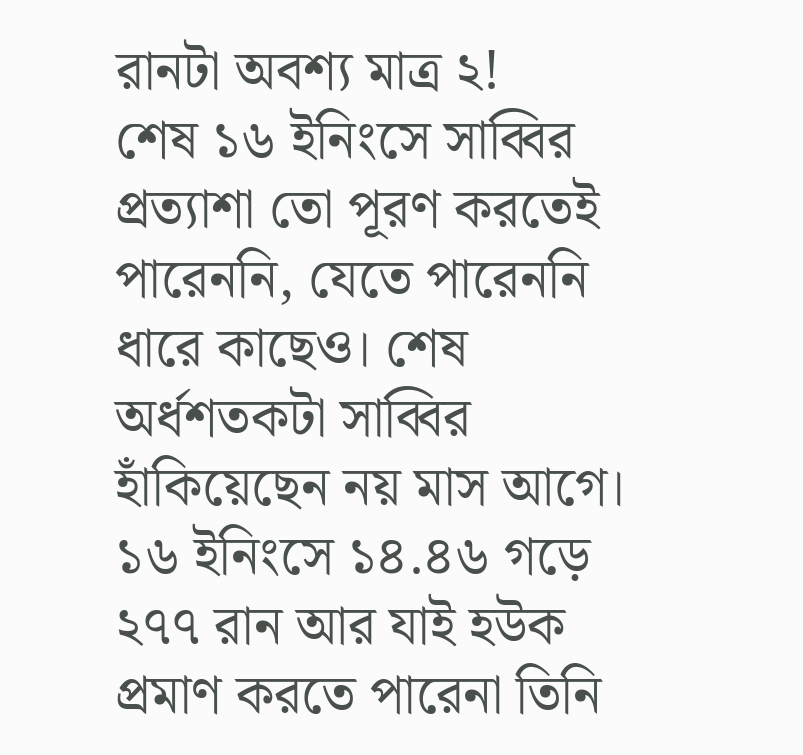রানটা অবশ্য মাত্র ২!
শেষ ১৬ ইনিংসে সাব্বির প্রত্যাশা তো পূরণ করতেই পারেননি, যেতে পারেননি ধারে কাছেও। শেষ অর্ধশতকটা সাব্বির হাঁকিয়েছেন নয় মাস আগে। ১৬ ইনিংসে ১৪.৪৬ গড়ে ২৭৭ রান আর যাই হউক প্রমাণ করতে পারেনা তিনি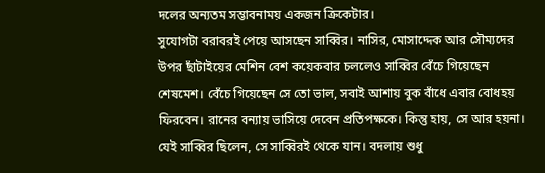দলের অন্যতম সম্ভাবনাময় একজন ক্রিকেটার।
সুযোগটা বরাবরই পেয়ে আসছেন সাব্বির। নাসির, মোসাদ্দেক আর সৌম্যদের উপর ছাঁটাইয়ের মেশিন বেশ কয়েকবার চললেও সাব্বির বেঁচে গিয়েছেন শেষমেশ। বেঁচে গিয়েছেন সে তো ভাল, সবাই আশায় বুক বাঁধে এবার বোধহয় ফিরবেন। রানের বন্যায় ভাসিয়ে দেবেন প্রতিপক্ষকে। কিন্তু হায়, সে আর হয়না। যেই সাব্বির ছিলেন, সে সাব্বিরই থেকে যান। বদলায় শুধু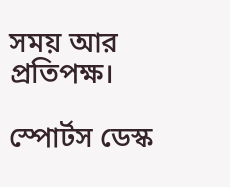সময় আর প্রতিপক্ষ।

স্পোর্টস ডেস্ক